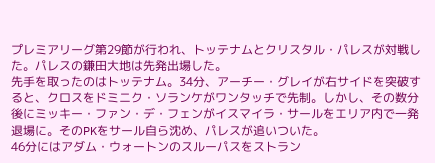プレミアリーグ第29節が行われ、トッテナムとクリスタル・パレスが対戦した。パレスの鎌田大地は先発出場した。
先手を取ったのはトッテナム。34分、アーチー・グレイが右サイドを突破すると、クロスをドミニク・ソランケがワンタッチで先制。しかし、その数分後にミッキー・ファン・デ・フェンがイスマイラ・サールをエリア内で一発退場に。そのPKをサール自ら沈め、パレスが追いついた。
46分にはアダム・ウォートンのスルーパスをストラン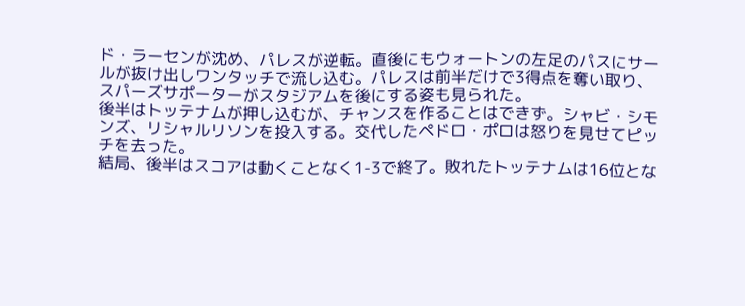ド・ラーセンが沈め、パレスが逆転。直後にもウォートンの左足のパスにサールが抜け出しワンタッチで流し込む。パレスは前半だけで3得点を奪い取り、スパーズサポーターがスタジアムを後にする姿も見られた。
後半はトッテナムが押し込むが、チャンスを作ることはできず。シャビ・シモンズ、リシャルリソンを投入する。交代したペドロ・ポロは怒りを見せてピッチを去った。
結局、後半はスコアは動くことなく1-3で終了。敗れたトッテナムは16位とな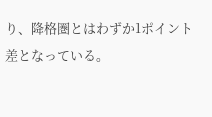り、降格圏とはわずか1ポイント差となっている。